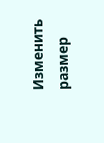Изменить размер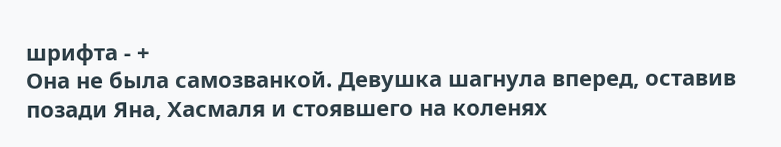шрифта - +
Она не была самозванкой. Девушка шагнула вперед, оставив позади Яна, Хасмаля и стоявшего на коленях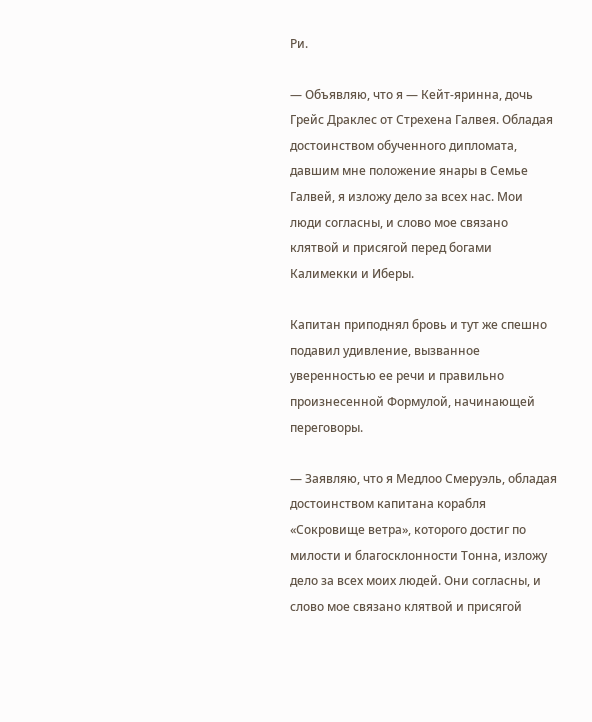Ри.

— Объявляю, что я — Кейт-яринна, дочь Грейс Драклес от Стрехена Галвея. Обладая достоинством обученного дипломата, давшим мне положение янары в Семье Галвей, я изложу дело за всех нас. Мои люди согласны, и слово мое связано клятвой и присягой перед богами Калимекки и Иберы.

Капитан приподнял бровь и тут же спешно подавил удивление, вызванное уверенностью ее речи и правильно произнесенной Формулой, начинающей переговоры.

— Заявляю, что я Медлоо Смеруэль, обладая достоинством капитана корабля «Сокровище ветра», которого достиг по милости и благосклонности Тонна, изложу дело за всех моих людей. Они согласны, и слово мое связано клятвой и присягой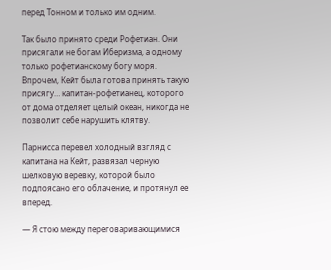перед Тонном и только им одним.

Так было принято среди Рофетиан. Они присягали не богам Иберизма, а одному только рофетианскому богу моря. Впрочем, Кейт была готова принять такую присягу… капитан-рофетианец, которого от дома отделяет целый океан, никогда не позволит себе нарушить клятву.

Парнисса перевел холодный взгляд с капитана на Кейт, развязал черную шелковую веревку, которой было подпоясано его облачение, и протянул ее вперед.

— Я стою между переговаривающимися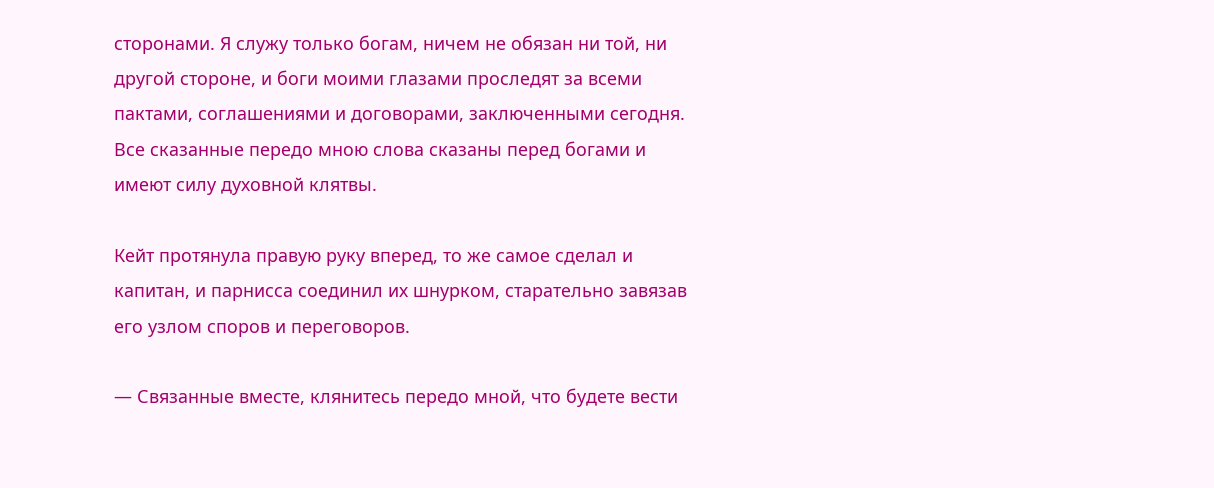сторонами. Я служу только богам, ничем не обязан ни той, ни другой стороне, и боги моими глазами проследят за всеми пактами, соглашениями и договорами, заключенными сегодня. Все сказанные передо мною слова сказаны перед богами и имеют силу духовной клятвы.

Кейт протянула правую руку вперед, то же самое сделал и капитан, и парнисса соединил их шнурком, старательно завязав его узлом споров и переговоров.

— Связанные вместе, клянитесь передо мной, что будете вести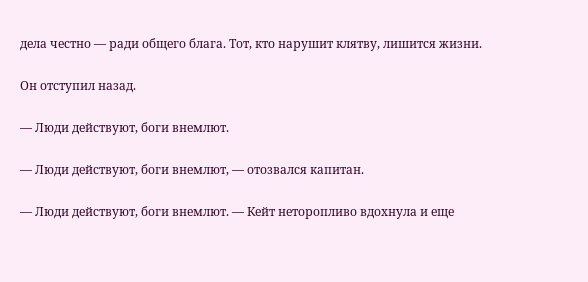дела честно — ради общего блага. Тот, кто нарушит клятву, лишится жизни.

Он отступил назад.

— Люди действуют, боги внемлют.

— Люди действуют, боги внемлют, — отозвался капитан.

— Люди действуют, боги внемлют. — Кейт неторопливо вдохнула и еще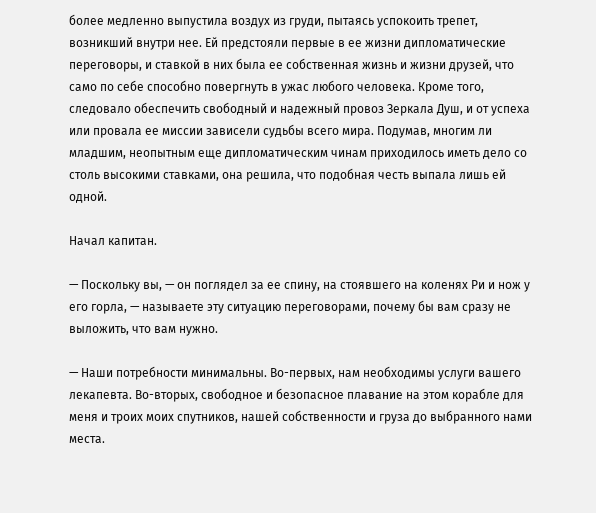более медленно выпустила воздух из груди, пытаясь успокоить трепет, возникший внутри нее. Ей предстояли первые в ее жизни дипломатические переговоры, и ставкой в них была ее собственная жизнь и жизни друзей, что само по себе способно повергнуть в ужас любого человека. Кроме того, следовало обеспечить свободный и надежный провоз Зеркала Душ, и от успеха или провала ее миссии зависели судьбы всего мира. Подумав, многим ли младшим, неопытным еще дипломатическим чинам приходилось иметь дело со столь высокими ставками, она решила, что подобная честь выпала лишь ей одной.

Начал капитан.

— Поскольку вы, — он поглядел за ее спину, на стоявшего на коленях Ри и нож у его горла, — называете эту ситуацию переговорами, почему бы вам сразу не выложить, что вам нужно.

— Наши потребности минимальны. Во-первых, нам необходимы услуги вашего лекапевта. Во-вторых, свободное и безопасное плавание на этом корабле для меня и троих моих спутников, нашей собственности и груза до выбранного нами места.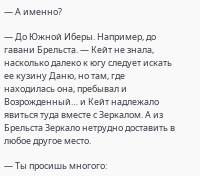— А именно?

— До Южной Иберы. Например, до гавани Брельста. — Кейт не знала, насколько далеко к югу следует искать ее кузину Даню, но там, где находилась она, пребывал и Возрожденный… и Кейт надлежало явиться туда вместе с Зеркалом. А из Брельста Зеркало нетрудно доставить в любое другое место.

— Ты просишь многого: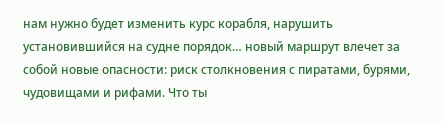нам нужно будет изменить курс корабля, нарушить установившийся на судне порядок… новый маршрут влечет за собой новые опасности: риск столкновения с пиратами, бурями, чудовищами и рифами. Что ты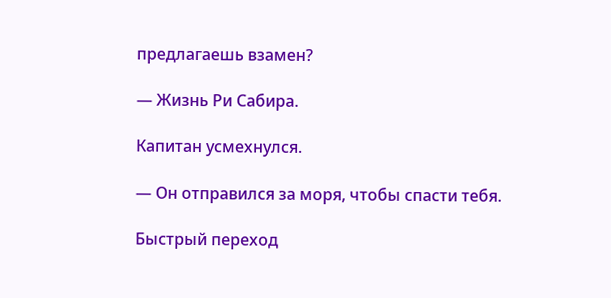предлагаешь взамен?

— Жизнь Ри Сабира.

Капитан усмехнулся.

— Он отправился за моря, чтобы спасти тебя.

Быстрый переход